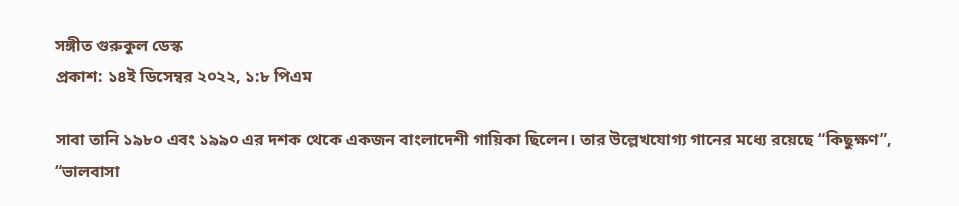সঙ্গীত গুরুকুল ডেস্ক
প্রকাশ: ১৪ই ডিসেম্বর ২০২২, ১:৮ পিএম

সাবা তানি ১৯৮০ এবং ১৯৯০ এর দশক থেকে একজন বাংলাদেশী গায়িকা ছিলেন। তার উল্লেখযোগ্য গানের মধ্যে রয়েছে “কিছুক্ষণ”, “ভালবাসা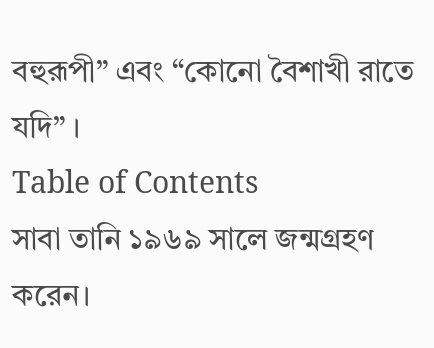বহুরূপী” এবং “কোনো বৈশাখী রাতে যদি” ।
Table of Contents
সাবা তানি ১৯৬৯ সালে জন্মগ্রহণ করেন।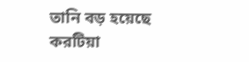তানি বড় হয়েছে করটিয়া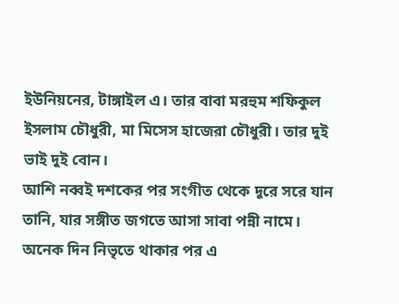ইউনিয়নের, টাঙ্গাইল এ। তার বাবা মরহুম শফিকুল ইসলাম চৌধুরী, মা মিসেস হাজেরা চৌধুরী। তার দুই ভাই দুই বোন।
আশি নব্বই দশকের পর সংগীত থেকে দূরে সরে যান তানি, যার সঙ্গীত জগতে আসা সাবা পন্নী নামে।
অনেক দিন নিভৃতে থাকার পর এ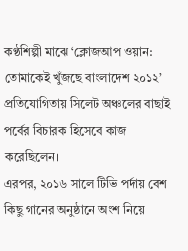কণ্ঠশিল্পী মাঝে ‘ক্লোজআপ ওয়ান: তোমাকেই খুঁজছে বাংলাদেশ ২০১২’ প্রতিযোগিতায় সিলেট অঞ্চলের বাছাই পর্বের বিচারক হিসেবে কাজ করেছিলেন।
এরপর, ২০১৬ সালে টিভি পর্দায় বেশ কিছু গানের অনুষ্ঠানে অংশ নিয়ে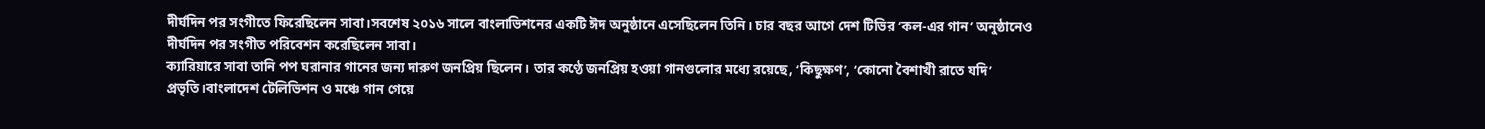দীর্ঘদিন পর সংগীতে ফিরেছিলেন সাবা।সবশেষ ২০১৬ সালে বাংলাভিশনের একটি ঈদ অনুষ্ঠানে এসেছিলেন তিনি। চার বছর আগে দেশ টিভির ‘কল-এর গান’ অনুষ্ঠানেও দীর্ঘদিন পর সংগীত পরিবেশন করেছিলেন সাবা।
ক্যারিয়ারে সাবা তানি পপ ঘরানার গানের জন্য দারুণ জনপ্রিয় ছিলেন। তার কণ্ঠে জনপ্রিয় হওয়া গানগুলোর মধ্যে রয়েছে, ‘কিছুক্ষণ’, ‘কোনো বৈশাখী রাতে যদি’ প্রভৃতি।বাংলাদেশ টেলিভিশন ও মঞ্চে গান গেয়ে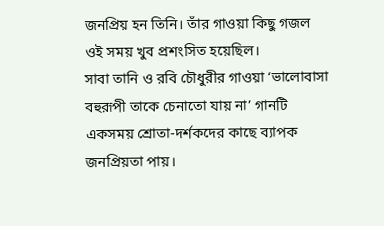জনপ্রিয় হন তিনি। তাঁর গাওয়া কিছু গজল ওই সময় খুব প্রশংসিত হয়েছিল।
সাবা তানি ও রবি চৌধুরীর গাওয়া ‘ভালোবাসা বহুরূপী তাকে চেনাতো যায় না’ গানটি একসময় শ্রোতা-দর্শকদের কাছে ব্যাপক জনপ্রিয়তা পায়।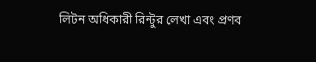লিটন অধিকারী রিন্টুর লেখা এবং প্রণব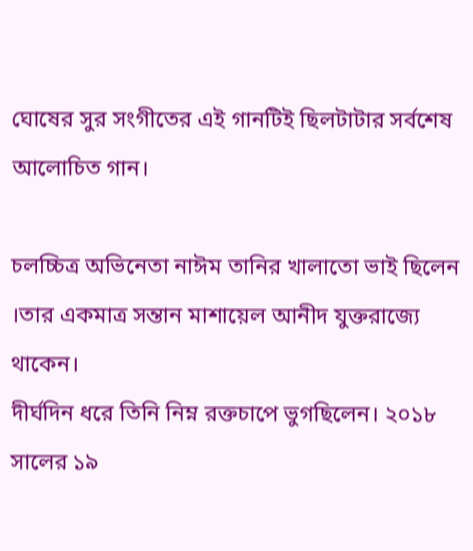ঘোষের সুর সংগীতের এই গানটিই ছিলটাটার সর্বশেষ আলোচিত গান।

চলচ্চিত্র অভিনেতা নাঈম তানির খালাতো ভাই ছিলেন ।তার একমাত্র সন্তান মাশায়েল আনীদ যুক্তরাজ্যে থাকেন।
দীর্ঘদিন ধরে তিনি নিম্ন রক্তচাপে ভুগছিলেন। ২০১৮ সালের ১৯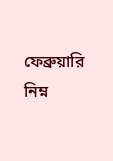ফেব্রুয়ারি নিম্ন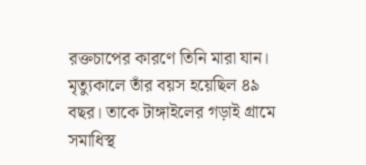রক্তচাপের কারণে তিনি মারা যান। মৃত্যুকালে তাঁর বয়স হয়েছিল ৪৯ বছর। তাকে টাঙ্গাইলের গড়াই গ্রামে সমাধিস্থ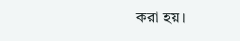করা হয়।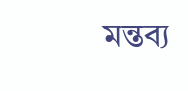মন্তব্য